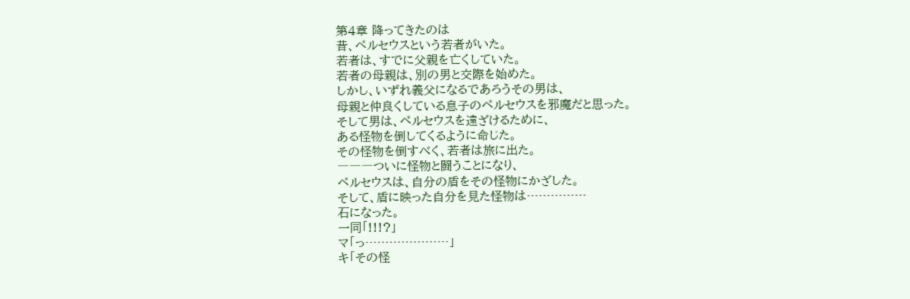第4章 降ってきたのは
昔、ペルセウスという若者がいた。
若者は、すでに父親を亡くしていた。
若者の母親は、別の男と交際を始めた。
しかし、いずれ義父になるであろうその男は、
母親と仲良くしている息子のペルセウスを邪魔だと思った。
そして男は、ペルセウスを遠ざけるために、
ある怪物を倒してくるように命じた。
その怪物を倒すべく、若者は旅に出た。
―――ついに怪物と闘うことになり、
ペルセウスは、自分の盾をその怪物にかざした。
そして、盾に映った自分を見た怪物は……………
石になった。
一同「!!!?」
マ「っ…………………」
キ「その怪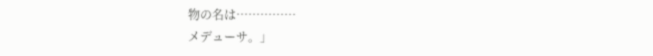物の名は……………
メデューサ。」